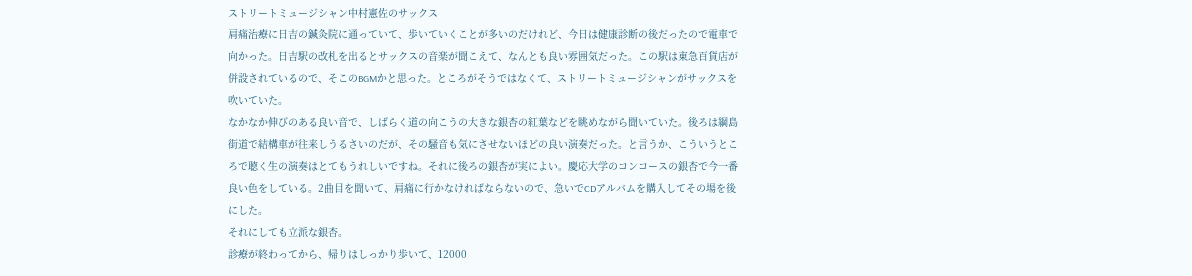ストリートミュージシャン中村憲佐のサックス
肩痛治療に日吉の鍼灸院に通っていて、歩いていくことが多いのだけれど、今日は健康診断の後だったので電車で向かった。日吉駅の改札を出るとサックスの音楽が聞こえて、なんとも良い雰囲気だった。この駅は東急百貨店が併設されているので、そこのBGMかと思った。ところがそうではなくて、ストリートミュージシャンがサックスを吹いていた。
なかなか伸びのある良い音で、しばらく道の向こうの大きな銀杏の紅葉などを眺めながら聞いていた。後ろは綱島街道で結構車が往来しうるさいのだが、その騒音も気にさせないほどの良い演奏だった。と言うか、こういうところで聴く生の演奏はとてもうれしいですね。それに後ろの銀杏が実によい。慶応大学のコンコースの銀杏で今一番良い色をしている。2曲目を聞いて、肩痛に行かなければならないので、急いでCDアルバムを購入してその場を後にした。
それにしても立派な銀杏。
診療が終わってから、帰りはしっかり歩いて、12000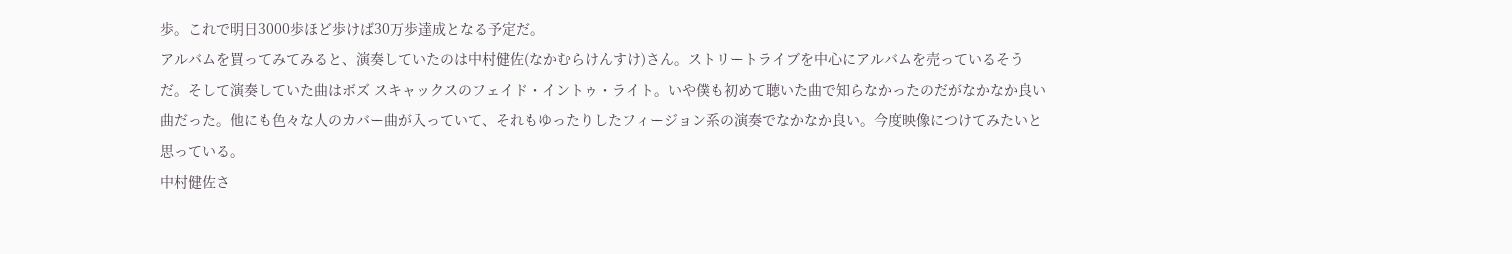歩。これで明日3000歩ほど歩けば30万歩達成となる予定だ。
アルバムを買ってみてみると、演奏していたのは中村健佐(なかむらけんすけ)さん。ストリートライブを中心にアルバムを売っているそうだ。そして演奏していた曲はボズ スキャックスのフェイド・イントゥ・ライト。いや僕も初めて聴いた曲で知らなかったのだがなかなか良い曲だった。他にも色々な人のカバー曲が入っていて、それもゆったりしたフィージョン系の演奏でなかなか良い。今度映像につけてみたいと思っている。
中村健佐さ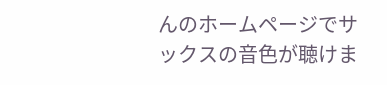んのホームページでサックスの音色が聴けま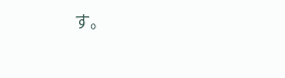す。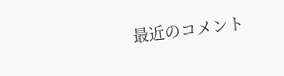最近のコメント